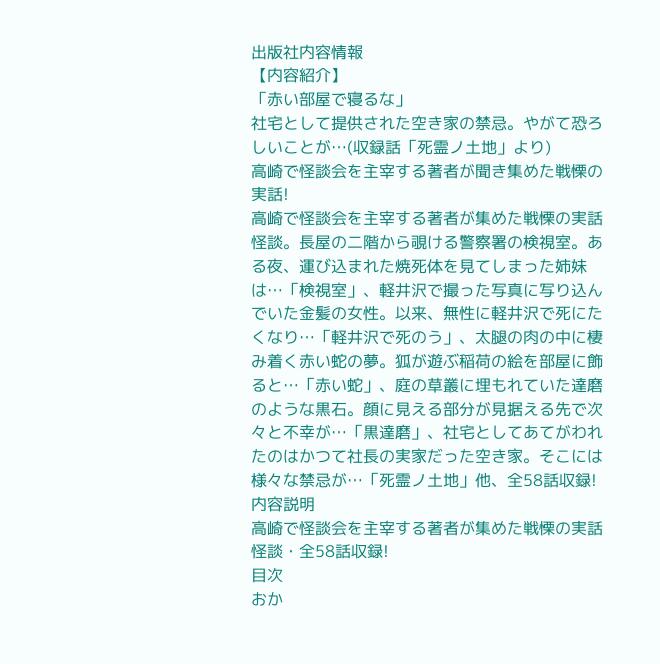出版社内容情報
【内容紹介】
「赤い部屋で寝るな」
社宅として提供された空き家の禁忌。やがて恐ろしいことが…(収録話「死霊ノ土地」より)
高崎で怪談会を主宰する著者が聞き集めた戦慄の実話!
高崎で怪談会を主宰する著者が集めた戦慄の実話怪談。長屋の二階から覗ける警察署の検視室。ある夜、運び込まれた焼死体を見てしまった姉妹は…「検視室」、軽井沢で撮った写真に写り込んでいた金髪の女性。以来、無性に軽井沢で死にたくなり…「軽井沢で死のう」、太腿の肉の中に棲み着く赤い蛇の夢。狐が遊ぶ稲荷の絵を部屋に飾ると…「赤い蛇」、庭の草叢に埋もれていた達磨のような黒石。顔に見える部分が見据える先で次々と不幸が…「黒達磨」、社宅としてあてがわれたのはかつて社長の実家だった空き家。そこには様々な禁忌が…「死霊ノ土地」他、全58話収録!
内容説明
高崎で怪談会を主宰する著者が集めた戦慄の実話怪談・全58話収録!
目次
おか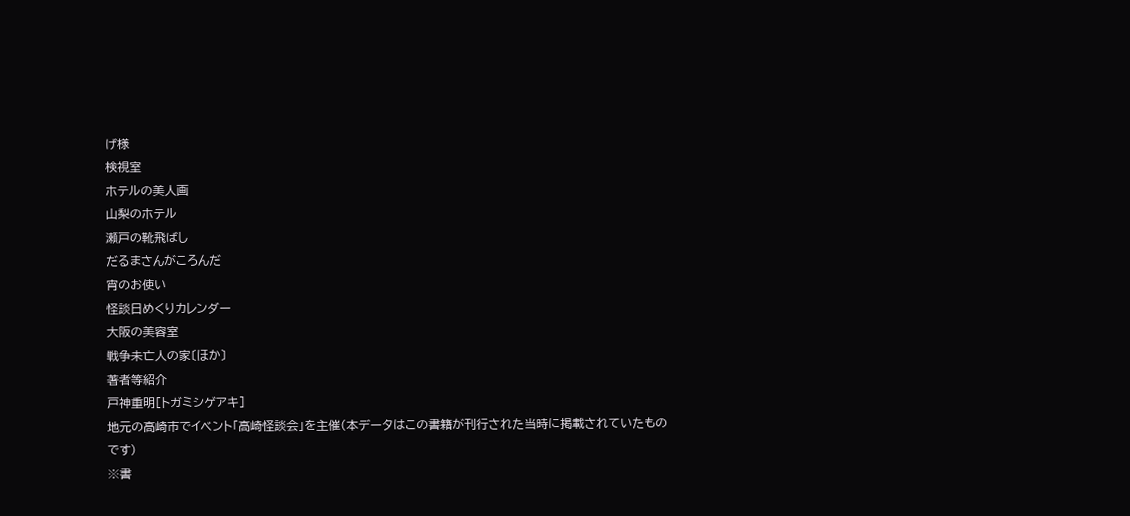げ様
検視室
ホテルの美人画
山梨のホテル
瀬戸の靴飛ばし
だるまさんがころんだ
宵のお使い
怪談日めくりカレンダー
大阪の美容室
戦争未亡人の家〔ほか〕
著者等紹介
戸神重明[トガミシゲアキ]
地元の高崎市でイベント「高崎怪談会」を主催(本データはこの書籍が刊行された当時に掲載されていたものです)
※書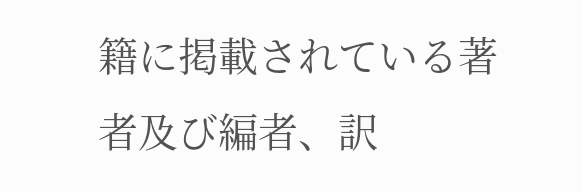籍に掲載されている著者及び編者、訳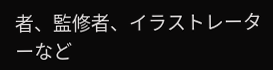者、監修者、イラストレーターなど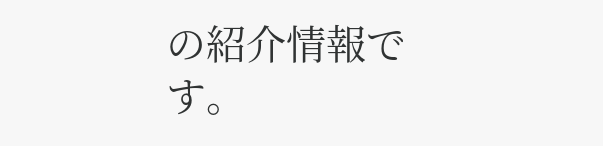の紹介情報です。